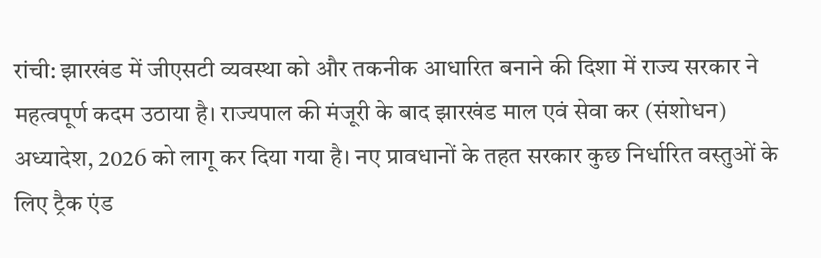रांची: झारखंड में जीएसटी व्यवस्था को और तकनीक आधारित बनाने की दिशा में राज्य सरकार ने महत्वपूर्ण कदम उठाया है। राज्यपाल की मंजूरी के बाद झारखंड माल एवं सेवा कर (संशोधन) अध्यादेश, 2026 को लागू कर दिया गया है। नए प्रावधानों के तहत सरकार कुछ निर्धारित वस्तुओं के लिए ट्रैक एंड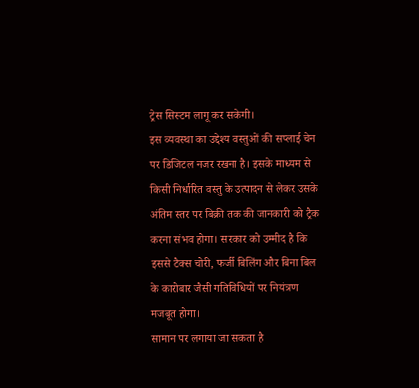ट्रेस सिस्टम लागू कर सकेगी।
इस व्यवस्था का उद्देश्य वस्तुओं की सप्लाई चेन पर डिजिटल नजर रखना है। इसके माध्यम से किसी निर्धारित वस्तु के उत्पादन से लेकर उसके अंतिम स्तर पर बिक्री तक की जानकारी को ट्रैक करना संभव होगा। सरकार को उम्मीद है कि इससे टैक्स चोरी, फर्जी बिलिंग और बिना बिल के कारोबार जैसी गतिविधियों पर नियंत्रण मजबूत होगा।
सामान पर लगाया जा सकता है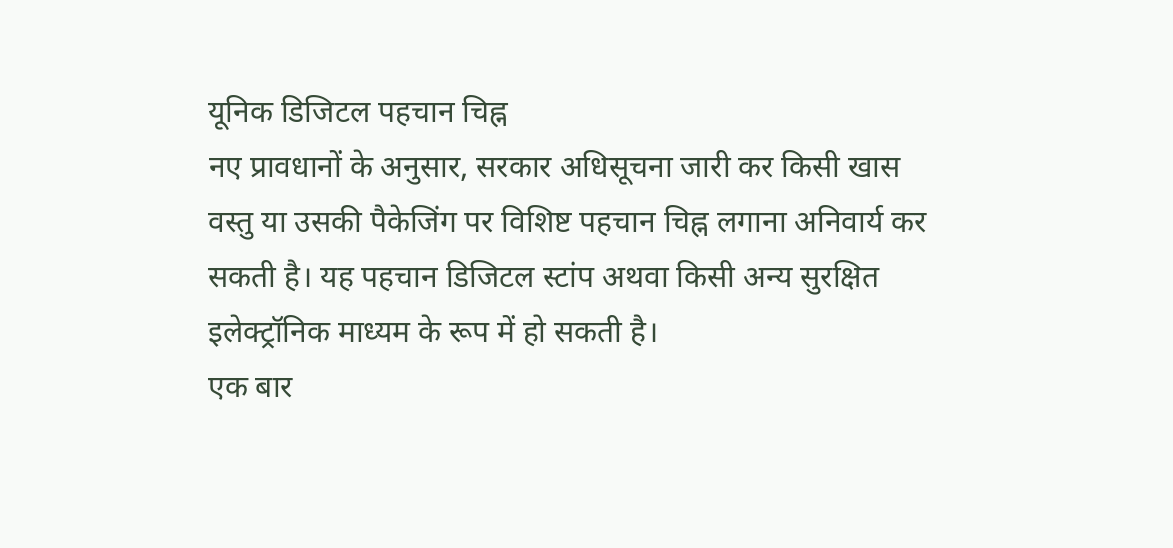यूनिक डिजिटल पहचान चिह्न
नए प्रावधानों के अनुसार, सरकार अधिसूचना जारी कर किसी खास वस्तु या उसकी पैकेजिंग पर विशिष्ट पहचान चिह्न लगाना अनिवार्य कर सकती है। यह पहचान डिजिटल स्टांप अथवा किसी अन्य सुरक्षित इलेक्ट्रॉनिक माध्यम के रूप में हो सकती है।
एक बार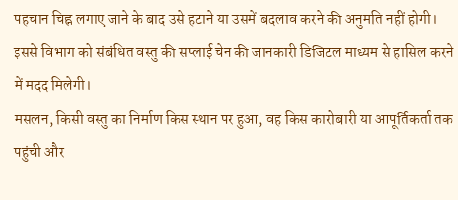पहचान चिह्न लगाए जाने के बाद उसे हटाने या उसमें बदलाव करने की अनुमति नहीं होगी। इससे विभाग को संबंधित वस्तु की सप्लाई चेन की जानकारी डिजिटल माध्यम से हासिल करने में मदद मिलेगी।
मसलन, किसी वस्तु का निर्माण किस स्थान पर हुआ, वह किस कारोबारी या आपूर्तिकर्ता तक पहुंची और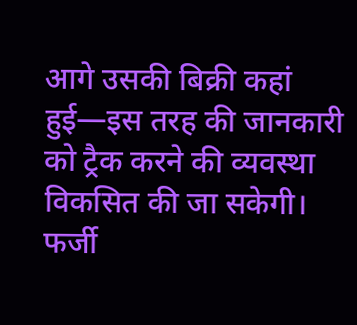आगे उसकी बिक्री कहां हुई—इस तरह की जानकारी को ट्रैक करने की व्यवस्था विकसित की जा सकेगी।
फर्जी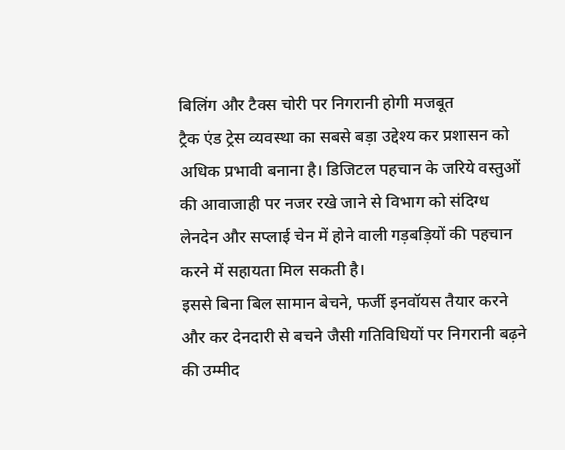बिलिंग और टैक्स चोरी पर निगरानी होगी मजबूत
ट्रैक एंड ट्रेस व्यवस्था का सबसे बड़ा उद्देश्य कर प्रशासन को अधिक प्रभावी बनाना है। डिजिटल पहचान के जरिये वस्तुओं की आवाजाही पर नजर रखे जाने से विभाग को संदिग्ध लेनदेन और सप्लाई चेन में होने वाली गड़बड़ियों की पहचान करने में सहायता मिल सकती है।
इससे बिना बिल सामान बेचने, फर्जी इनवॉयस तैयार करने और कर देनदारी से बचने जैसी गतिविधियों पर निगरानी बढ़ने की उम्मीद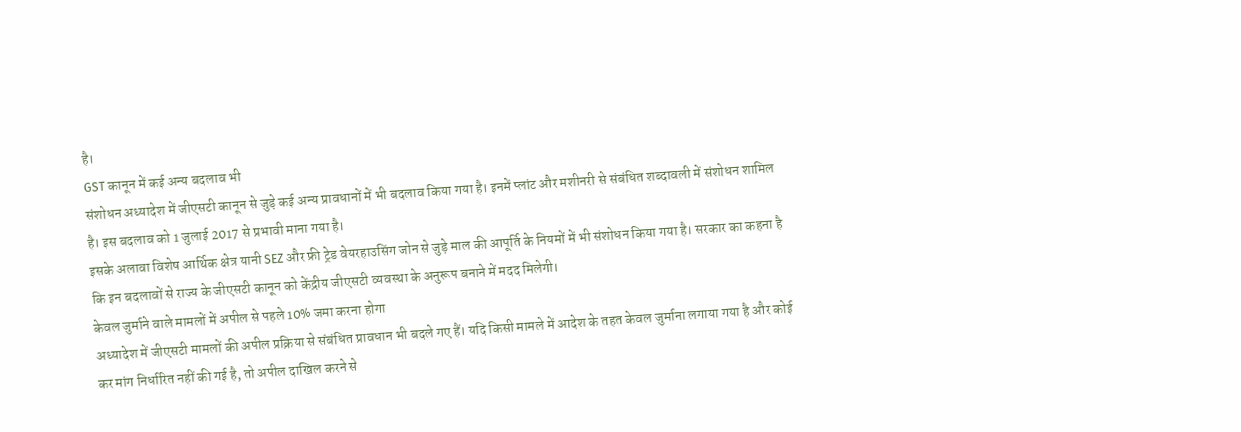है।
GST कानून में कई अन्य बदलाव भी
संशोधन अध्यादेश में जीएसटी कानून से जुड़े कई अन्य प्रावधानों में भी बदलाव किया गया है। इनमें प्लांट और मशीनरी से संबंधित शब्दावली में संशोधन शामिल है। इस बदलाव को 1 जुलाई 2017 से प्रभावी माना गया है।
इसके अलावा विशेष आर्थिक क्षेत्र यानी SEZ और फ्री ट्रेड वेयरहाउसिंग जोन से जुड़े माल की आपूर्ति के नियमों में भी संशोधन किया गया है। सरकार का कहना है कि इन बदलावों से राज्य के जीएसटी कानून को केंद्रीय जीएसटी व्यवस्था के अनुरूप बनाने में मदद मिलेगी।
केवल जुर्माने वाले मामलों में अपील से पहले 10% जमा करना होगा
अध्यादेश में जीएसटी मामलों की अपील प्रक्रिया से संबंधित प्रावधान भी बदले गए हैं। यदि किसी मामले में आदेश के तहत केवल जुर्माना लगाया गया है और कोई कर मांग निर्धारित नहीं की गई है, तो अपील दाखिल करने से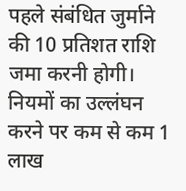पहले संबंधित जुर्माने की 10 प्रतिशत राशि जमा करनी होगी।
नियमों का उल्लंघन करने पर कम से कम 1 लाख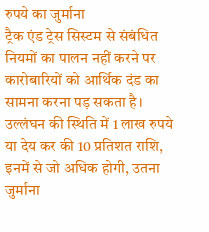रुपये का जुर्माना
ट्रैक एंड ट्रेस सिस्टम से संबंधित नियमों का पालन नहीं करने पर कारोबारियों को आर्थिक दंड का सामना करना पड़ सकता है। उल्लंघन की स्थिति में 1 लाख रुपये या देय कर की 10 प्रतिशत राशि, इनमें से जो अधिक होगी, उतना जुर्माना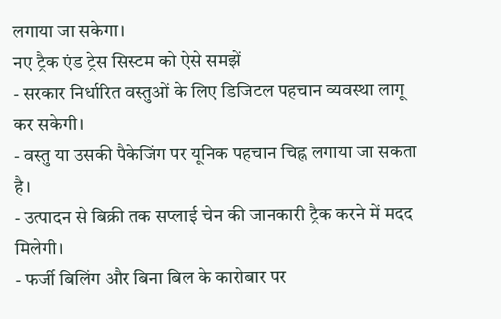लगाया जा सकेगा।
नए ट्रैक एंड ट्रेस सिस्टम को ऐसे समझें
- सरकार निर्धारित वस्तुओं के लिए डिजिटल पहचान व्यवस्था लागू कर सकेगी।
- वस्तु या उसकी पैकेजिंग पर यूनिक पहचान चिह्न लगाया जा सकता है।
- उत्पादन से बिक्री तक सप्लाई चेन की जानकारी ट्रैक करने में मदद मिलेगी।
- फर्जी बिलिंग और बिना बिल के कारोबार पर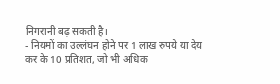निगरानी बढ़ सकती है।
- नियमों का उल्लंघन होने पर 1 लाख रुपये या देय कर के 10 प्रतिशत, जो भी अधिक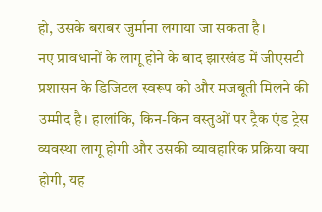हो, उसके बराबर जुर्माना लगाया जा सकता है।
नए प्रावधानों के लागू होने के बाद झारखंड में जीएसटी प्रशासन के डिजिटल स्वरूप को और मजबूती मिलने की उम्मीद है। हालांकि, किन-किन वस्तुओं पर ट्रैक एंड ट्रेस व्यवस्था लागू होगी और उसकी व्यावहारिक प्रक्रिया क्या होगी, यह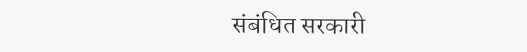संबंधित सरकारी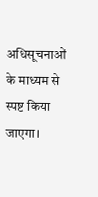अधिसूचनाओं के माध्यम से स्पष्ट किया जाएगा।